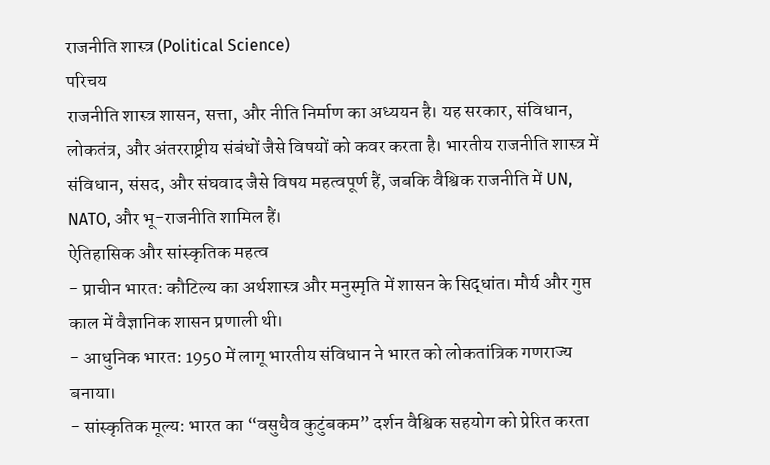राजनीति शास्त्र (Political Science)
परिचय
राजनीति शास्त्र शासन, सत्ता, और नीति निर्माण का अध्ययन है। यह सरकार, संविधान, लोकतंत्र, और अंतरराष्ट्रीय संबंधों जैसे विषयों को कवर करता है। भारतीय राजनीति शास्त्र में संविधान, संसद, और संघवाद जैसे विषय महत्वपूर्ण हैं, जबकि वैश्विक राजनीति में UN, NATO, और भू-राजनीति शामिल हैं।
ऐतिहासिक और सांस्कृतिक महत्व
- प्राचीन भारत: कौटिल्य का अर्थशास्त्र और मनुस्मृति में शासन के सिद्धांत। मौर्य और गुप्त काल में वैज्ञानिक शासन प्रणाली थी।
- आधुनिक भारत: 1950 में लागू भारतीय संविधान ने भारत को लोकतांत्रिक गणराज्य बनाया।
- सांस्कृतिक मूल्य: भारत का “वसुधैव कुटुंबकम” दर्शन वैश्विक सहयोग को प्रेरित करता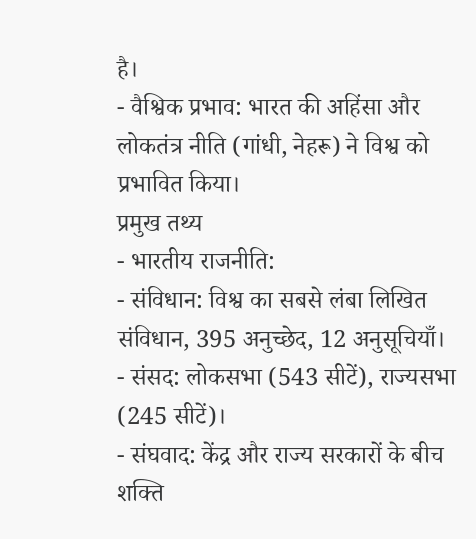है।
- वैश्विक प्रभाव: भारत की अहिंसा और लोकतंत्र नीति (गांधी, नेहरू) ने विश्व को प्रभावित किया।
प्रमुख तथ्य
- भारतीय राजनीति:
- संविधान: विश्व का सबसे लंबा लिखित संविधान, 395 अनुच्छेद, 12 अनुसूचियाँ।
- संसद: लोकसभा (543 सीटें), राज्यसभा (245 सीटें)।
- संघवाद: केंद्र और राज्य सरकारों के बीच शक्ति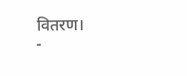वितरण।
-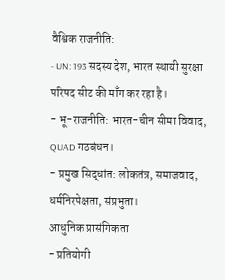वैश्विक राजनीति:
- UN: 193 सदस्य देश, भारत स्थायी सुरक्षा परिषद सीट की माँग कर रहा है।
- भू-राजनीति: भारत-चीन सीमा विवाद, QUAD गठबंधन।
- प्रमुख सिद्धांत: लोकतंत्र, समाजवाद, धर्मनिरपेक्षता, संप्रभुता।
आधुनिक प्रासंगिकता
- प्रतियोगी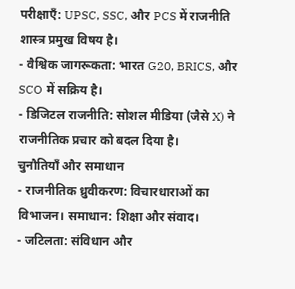परीक्षाएँ: UPSC, SSC, और PCS में राजनीति शास्त्र प्रमुख विषय है।
- वैश्विक जागरूकता: भारत G20, BRICS, और SCO में सक्रिय है।
- डिजिटल राजनीति: सोशल मीडिया (जैसे X) ने राजनीतिक प्रचार को बदल दिया है।
चुनौतियाँ और समाधान
- राजनीतिक ध्रुवीकरण: विचारधाराओं का विभाजन। समाधान: शिक्षा और संवाद।
- जटिलता: संविधान और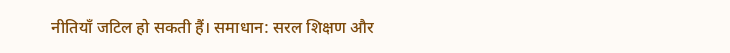नीतियाँ जटिल हो सकती हैं। समाधान: सरल शिक्षण और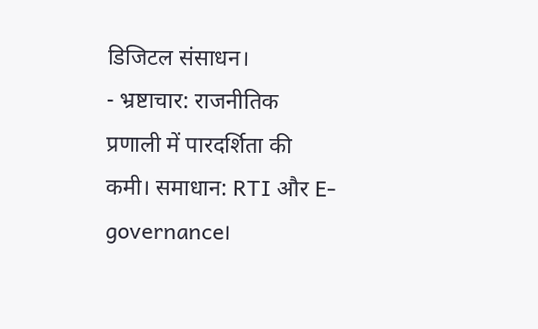डिजिटल संसाधन।
- भ्रष्टाचार: राजनीतिक प्रणाली में पारदर्शिता की कमी। समाधान: RTI और E-governance।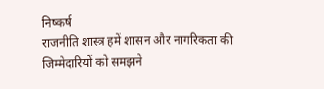निष्कर्ष
राजनीति शास्त्र हमें शासन और नागरिकता की जिम्मेदारियों को समझने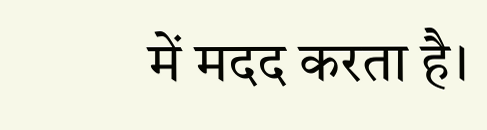में मदद करता है।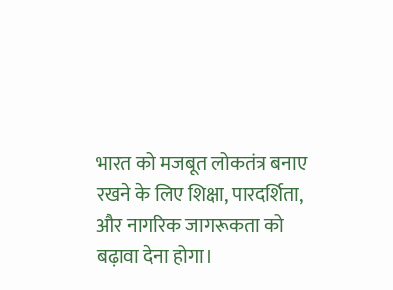भारत को मजबूत लोकतंत्र बनाए रखने के लिए शिक्षा, पारदर्शिता, और नागरिक जागरूकता को बढ़ावा देना होगा।